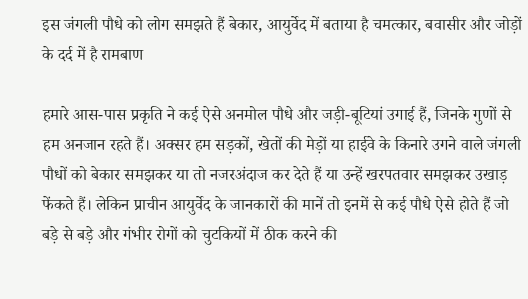इस जंगली पौधे को लोग समझते हैं बेकार, आयुर्वेद में बताया है चमत्कार, बवासीर और जोड़ों के दर्द में है रामबाण

हमारे आस-पास प्रकृति ने कई ऐसे अनमोल पौधे और जड़ी-बूटियां उगाई हैं, जिनके गुणों से हम अनजान रहते हैं। अक्सर हम सड़कों, खेतों की मेड़ों या हाईवे के किनारे उगने वाले जंगली पौधों को बेकार समझकर या तो नजरअंदाज कर देते हैं या उन्हें खरपतवार समझकर उखाड़ फेंकते हैं। लेकिन प्राचीन आयुर्वेद के जानकारों की मानें तो इनमें से कई पौधे ऐसे होते हैं जो बड़े से बड़े और गंभीर रोगों को चुटकियों में ठीक करने की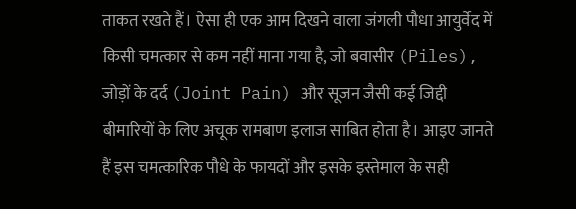ताकत रखते हैं। ऐसा ही एक आम दिखने वाला जंगली पौधा आयुर्वेद में किसी चमत्कार से कम नहीं माना गया है, जो बवासीर (Piles), जोड़ों के दर्द (Joint Pain) और सूजन जैसी कई जिद्दी बीमारियों के लिए अचूक रामबाण इलाज साबित होता है। आइए जानते हैं इस चमत्कारिक पौधे के फायदों और इसके इस्तेमाल के सही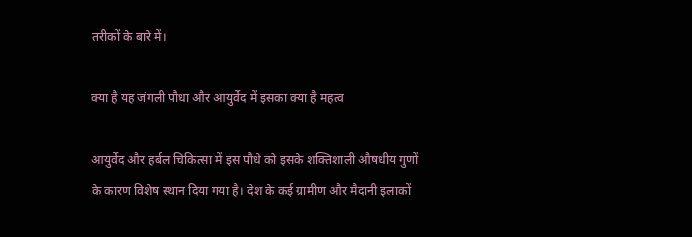तरीकों के बारे में।

क्या है यह जंगली पौधा और आयुर्वेद में इसका क्या है महत्व

आयुर्वेद और हर्बल चिकित्सा में इस पौधे को इसके शक्तिशाली औषधीय गुणों के कारण विशेष स्थान दिया गया है। देश के कई ग्रामीण और मैदानी इलाकों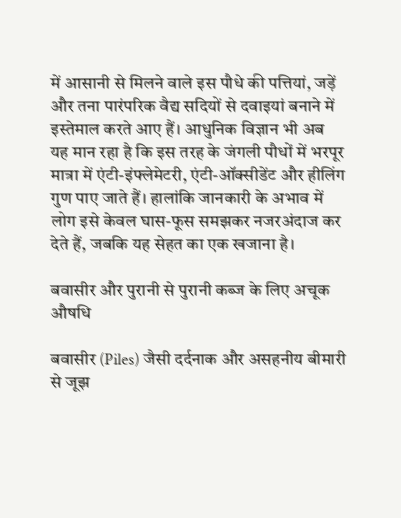में आसानी से मिलने वाले इस पौधे की पत्तियां, जड़ें और तना पारंपरिक वैद्य सदियों से दवाइयां बनाने में इस्तेमाल करते आए हैं। आधुनिक विज्ञान भी अब यह मान रहा है कि इस तरह के जंगली पौधों में भरपूर मात्रा में एंटी-इंफ्लेमेटरी, एंटी-ऑक्सीडेंट और हीलिंग गुण पाए जाते हैं। हालांकि जानकारी के अभाव में लोग इसे केवल घास-फूस समझकर नजरअंदाज कर देते हैं, जबकि यह सेहत का एक खजाना है।

बवासीर और पुरानी से पुरानी कब्ज के लिए अचूक औषधि

बवासीर (Piles) जैसी दर्दनाक और असहनीय बीमारी से जूझ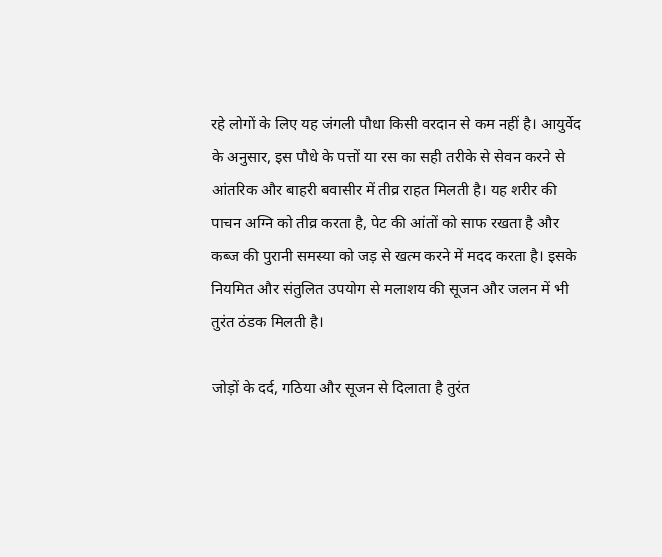रहे लोगों के लिए यह जंगली पौधा किसी वरदान से कम नहीं है। आयुर्वेद के अनुसार, इस पौधे के पत्तों या रस का सही तरीके से सेवन करने से आंतरिक और बाहरी बवासीर में तीव्र राहत मिलती है। यह शरीर की पाचन अग्नि को तीव्र करता है, पेट की आंतों को साफ रखता है और कब्ज की पुरानी समस्या को जड़ से खत्म करने में मदद करता है। इसके नियमित और संतुलित उपयोग से मलाशय की सूजन और जलन में भी तुरंत ठंडक मिलती है।

जोड़ों के दर्द, गठिया और सूजन से दिलाता है तुरंत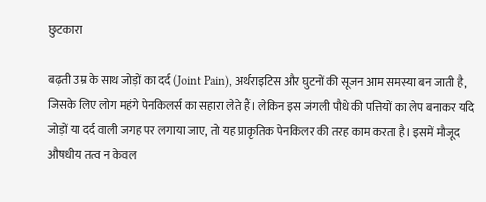छुटकारा

बढ़ती उम्र के साथ जोड़ों का दर्द (Joint Pain), अर्थराइटिस और घुटनों की सूजन आम समस्या बन जाती है, जिसके लिए लोग महंगे पेनकिलर्स का सहारा लेते हैं। लेकिन इस जंगली पौधे की पत्तियों का लेप बनाकर यदि जोड़ों या दर्द वाली जगह पर लगाया जाए, तो यह प्राकृतिक पेनकिलर की तरह काम करता है। इसमें मौजूद औषधीय तत्व न केवल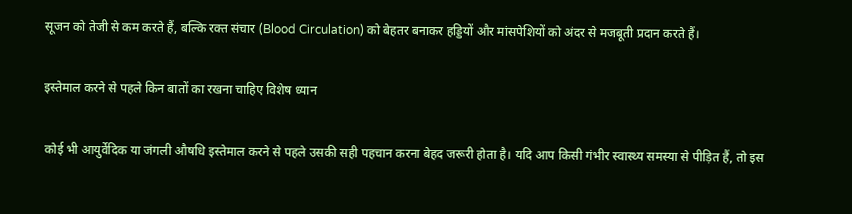सूजन को तेजी से कम करते हैं, बल्कि रक्त संचार (Blood Circulation) को बेहतर बनाकर हड्डियों और मांसपेशियों को अंदर से मजबूती प्रदान करते हैं।

इस्तेमाल करने से पहले किन बातों का रखना चाहिए विशेष ध्यान

कोई भी आयुर्वेदिक या जंगली औषधि इस्तेमाल करने से पहले उसकी सही पहचान करना बेहद जरूरी होता है। यदि आप किसी गंभीर स्वास्थ्य समस्या से पीड़ित हैं, तो इस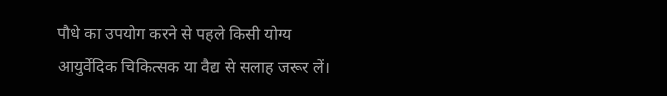पौधे का उपयोग करने से पहले किसी योग्य आयुर्वेदिक चिकित्सक या वैद्य से सलाह जरूर लें।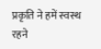प्रकृति ने हमें स्वस्थ रहने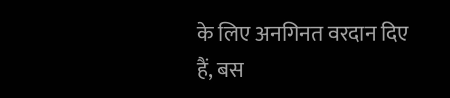के लिए अनगिनत वरदान दिए हैं, बस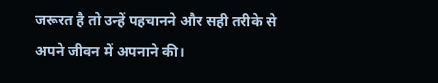जरूरत है तो उन्हें पहचानने और सही तरीके से अपने जीवन में अपनाने की।